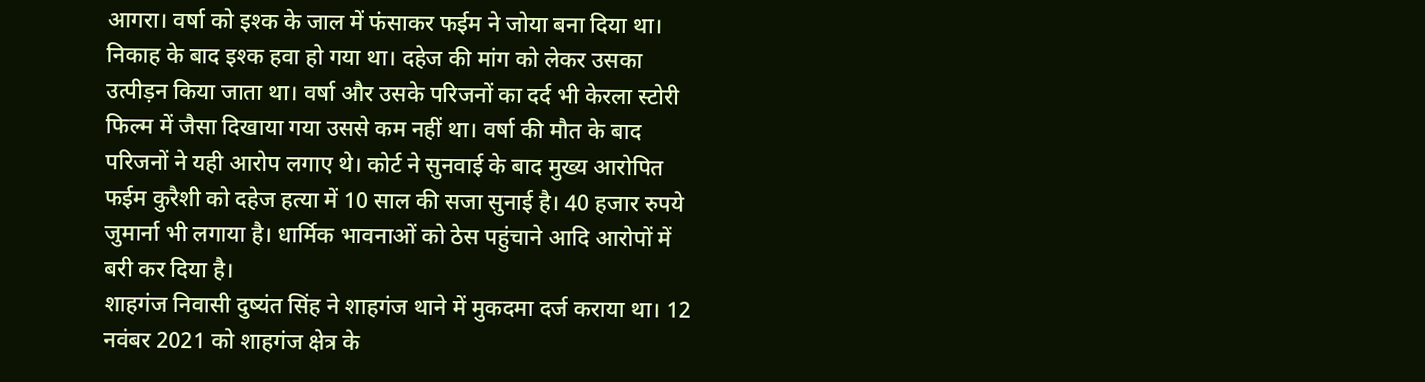आगरा। वर्षा को इश्क के जाल में फंसाकर फईम ने जोया बना दिया था। निकाह के बाद इश्क हवा हो गया था। दहेज की मांग को लेकर उसका उत्पीड़न किया जाता था। वर्षा और उसके परिजनों का दर्द भी केरला स्टोरी फिल्म में जैसा दिखाया गया उससे कम नहीं था। वर्षा की मौत के बाद परिजनों ने यही आरोप लगाए थे। कोर्ट ने सुनवाई के बाद मुख्य आरोपित फईम कुरैशी को दहेज हत्या में 10 साल की सजा सुनाई है। 40 हजार रुपये जुमार्ना भी लगाया है। धार्मिक भावनाओं को ठेस पहुंचाने आदि आरोपों में बरी कर दिया है।
शाहगंज निवासी दुष्यंत सिंह ने शाहगंज थाने में मुकदमा दर्ज कराया था। 12 नवंबर 2021 को शाहगंज क्षेत्र के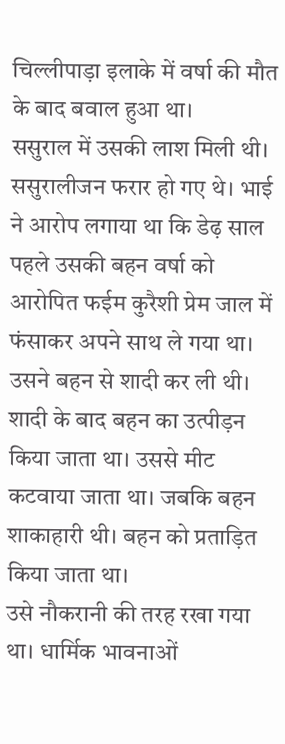चिल्लीपाड़ा इलाके में वर्षा की मौत के बाद बवाल हुआ था।
ससुराल में उसकी लाश मिली थी। ससुरालीजन फरार हो गए थे। भाई ने आरोप लगाया था कि डेढ़ साल पहले उसकी बहन वर्षा को आरोपित फईम कुरैशी प्रेम जाल में फंसाकर अपने साथ ले गया था। उसने बहन से शादी कर ली थी। शादी के बाद बहन का उत्पीड़न किया जाता था। उससे मीट कटवाया जाता था। जबकि बहन शाकाहारी थी। बहन को प्रताड़ित किया जाता था।
उसे नौकरानी की तरह रखा गया था। धार्मिक भावनाओं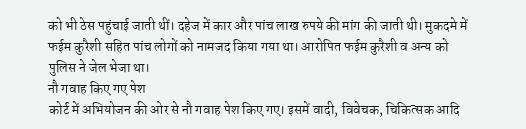को भी ठेस पहुंचाई जाती थीं। दहेज में कार और पांच लाख रुपये की मांग की जाती थी। मुकदमे में फईम कुरैशी सहित पांच लोगों को नामजद किया गया था। आरोपित फईम कुरैशी व अन्य को पुलिस ने जेल भेजा था।
नौ गवाह किए गए पेश
कोर्ट में अभियोजन की ओर से नौ गवाह पेश किए गए। इसमें वादी, विवेचक, चिकित्सक आदि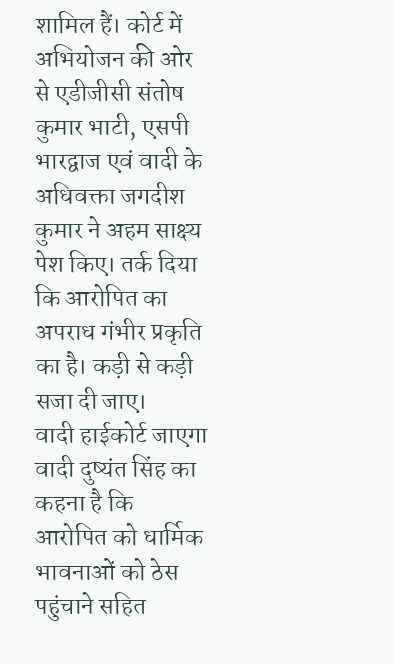शामिल हैं। कोर्ट में अभियोजन की ओर से एडीजीसी संतोष कुमार भाटी, एसपी भारद्वाज एवं वादी के अधिवक्ता जगदीश कुमार ने अहम साक्ष्य पेश किए। तर्क दिया कि आरोपित का अपराध गंभीर प्रकृति का है। कड़ी से कड़ी सजा दी जाए।
वादी हाईकोर्ट जाएगा
वादी दुष्यंत सिंह का कहना है कि आरोपित को धार्मिक भावनाओं को ठेस पहुंचाने सहित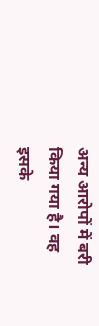अन्य आरोपों में बरी किया गया है। वह इसके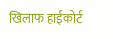खिलाफ हाईकोर्ट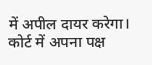में अपील दायर करेगा। कोर्ट में अपना पक्ष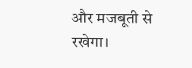और मजबूती से रखेगा।